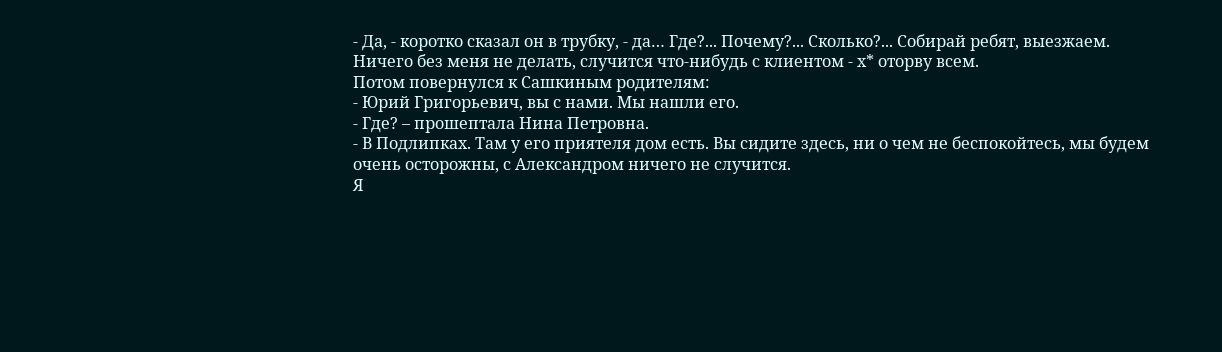- Да, - коротко сказал он в трубку, - да… Где?... Почему?... Сколько?... Собирай ребят, выезжаем. Ничего без меня не делать, случится что-нибудь с клиентом - х* оторву всем.
Потом повернулся к Сашкиным родителям:
- Юрий Григорьевич, вы с нами. Мы нашли его.
- Где? – прошептала Нина Петровна.
- В Подлипках. Там у его приятеля дом есть. Вы сидите здесь, ни о чем не беспокойтесь, мы будем очень осторожны, с Александром ничего не случится.
Я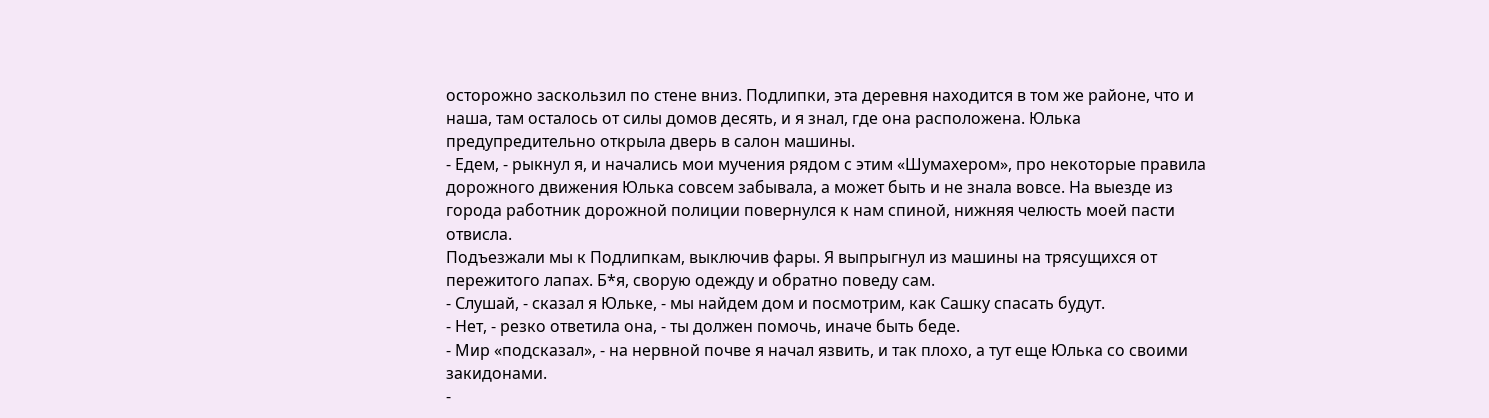осторожно заскользил по стене вниз. Подлипки, эта деревня находится в том же районе, что и наша, там осталось от силы домов десять, и я знал, где она расположена. Юлька предупредительно открыла дверь в салон машины.
- Едем, - рыкнул я, и начались мои мучения рядом с этим «Шумахером», про некоторые правила дорожного движения Юлька совсем забывала, а может быть и не знала вовсе. На выезде из города работник дорожной полиции повернулся к нам спиной, нижняя челюсть моей пасти отвисла.
Подъезжали мы к Подлипкам, выключив фары. Я выпрыгнул из машины на трясущихся от пережитого лапах. Б*я, сворую одежду и обратно поведу сам.
- Слушай, - сказал я Юльке, - мы найдем дом и посмотрим, как Сашку спасать будут.
- Нет, - резко ответила она, - ты должен помочь, иначе быть беде.
- Мир «подсказал», - на нервной почве я начал язвить, и так плохо, а тут еще Юлька со своими закидонами.
-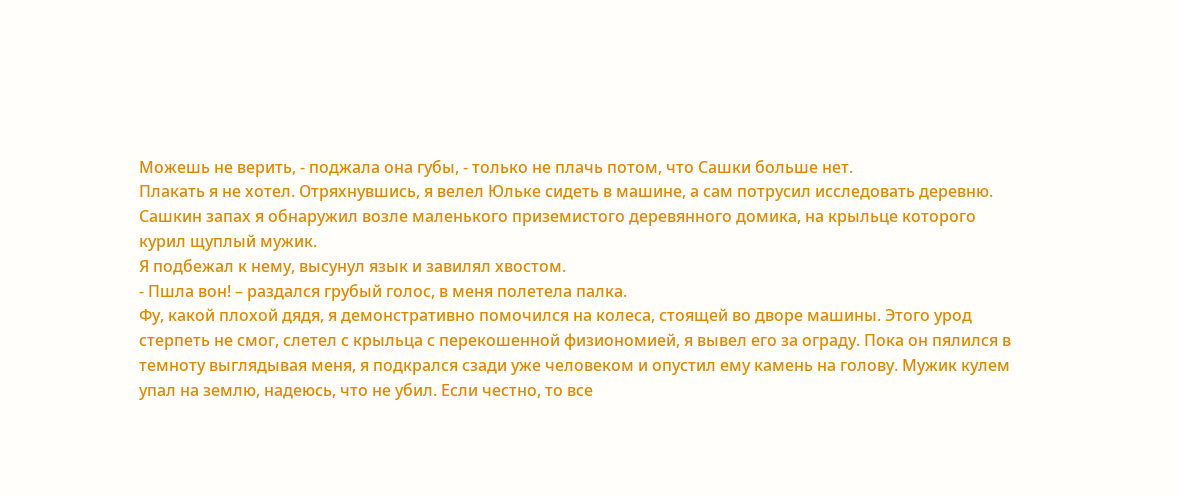Можешь не верить, - поджала она губы, - только не плачь потом, что Сашки больше нет.
Плакать я не хотел. Отряхнувшись, я велел Юльке сидеть в машине, а сам потрусил исследовать деревню.
Сашкин запах я обнаружил возле маленького приземистого деревянного домика, на крыльце которого курил щуплый мужик.
Я подбежал к нему, высунул язык и завилял хвостом.
- Пшла вон! – раздался грубый голос, в меня полетела палка.
Фу, какой плохой дядя, я демонстративно помочился на колеса, стоящей во дворе машины. Этого урод стерпеть не смог, слетел с крыльца с перекошенной физиономией, я вывел его за ограду. Пока он пялился в темноту выглядывая меня, я подкрался сзади уже человеком и опустил ему камень на голову. Мужик кулем упал на землю, надеюсь, что не убил. Если честно, то все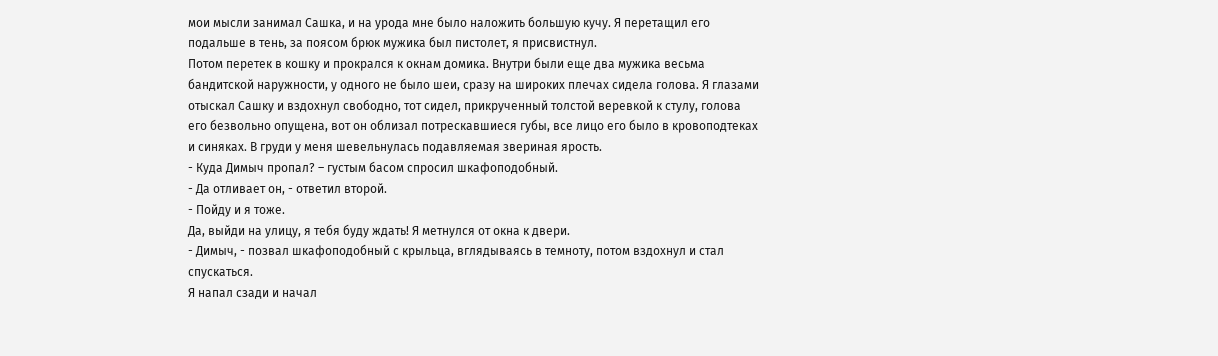мои мысли занимал Сашка, и на урода мне было наложить большую кучу. Я перетащил его подальше в тень, за поясом брюк мужика был пистолет, я присвистнул.
Потом перетек в кошку и прокрался к окнам домика. Внутри были еще два мужика весьма бандитской наружности, у одного не было шеи, сразу на широких плечах сидела голова. Я глазами отыскал Сашку и вздохнул свободно, тот сидел, прикрученный толстой веревкой к стулу, голова его безвольно опущена, вот он облизал потрескавшиеся губы, все лицо его было в кровоподтеках и синяках. В груди у меня шевельнулась подавляемая звериная ярость.
- Куда Димыч пропал? – густым басом спросил шкафоподобный.
- Да отливает он, - ответил второй.
- Пойду и я тоже.
Да, выйди на улицу, я тебя буду ждать! Я метнулся от окна к двери.
- Димыч, - позвал шкафоподобный с крыльца, вглядываясь в темноту, потом вздохнул и стал спускаться.
Я напал сзади и начал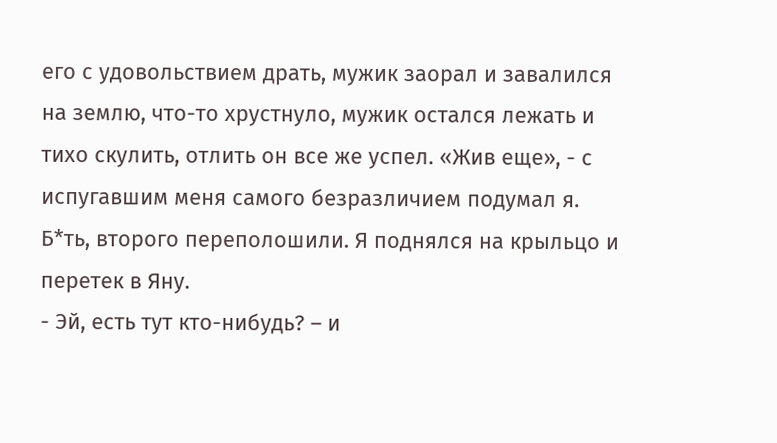его с удовольствием драть, мужик заорал и завалился на землю, что-то хрустнуло, мужик остался лежать и тихо скулить, отлить он все же успел. «Жив еще», - с испугавшим меня самого безразличием подумал я.
Б*ть, второго переполошили. Я поднялся на крыльцо и перетек в Яну.
- Эй, есть тут кто-нибудь? – и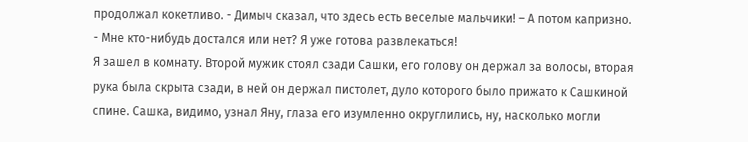продолжал кокетливо. - Димыч сказал, что здесь есть веселые мальчики! – А потом капризно. - Мне кто-нибудь достался или нет? Я уже готова развлекаться!
Я зашел в комнату. Второй мужик стоял сзади Сашки, его голову он держал за волосы, вторая рука была скрыта сзади, в ней он держал пистолет, дуло которого было прижато к Сашкиной спине. Сашка, видимо, узнал Яну, глаза его изумленно округлились, ну, насколько могли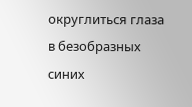округлиться глаза в безобразных синих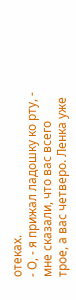отеках.
- О, - я прижал ладошку ко рту, - мне сказали, что вас всего трое, а вас четверо. Ленка уже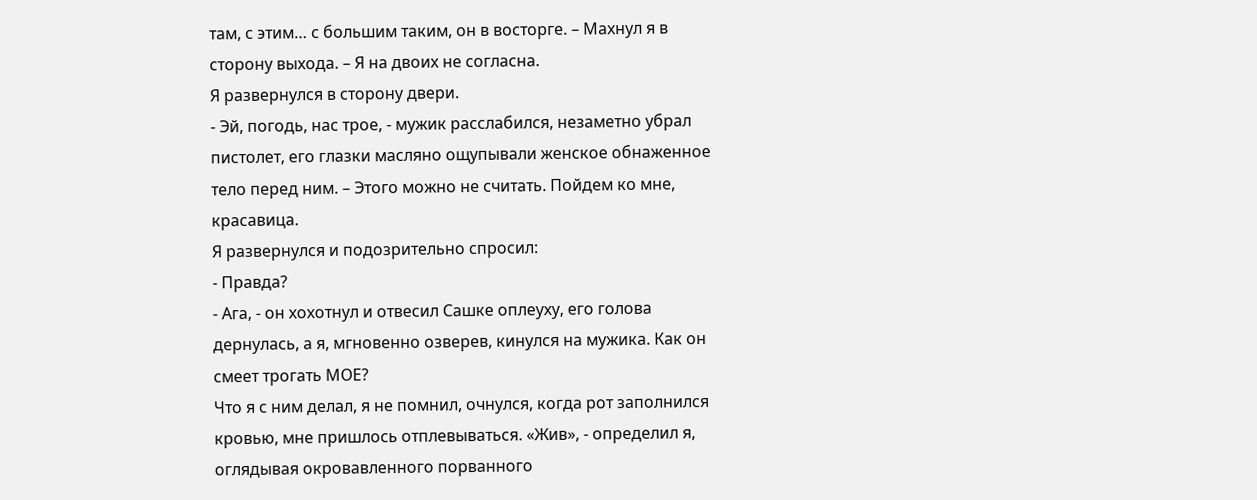там, с этим… с большим таким, он в восторге. – Махнул я в сторону выхода. – Я на двоих не согласна.
Я развернулся в сторону двери.
- Эй, погодь, нас трое, - мужик расслабился, незаметно убрал пистолет, его глазки масляно ощупывали женское обнаженное тело перед ним. – Этого можно не считать. Пойдем ко мне, красавица.
Я развернулся и подозрительно спросил:
- Правда?
- Ага, - он хохотнул и отвесил Сашке оплеуху, его голова дернулась, а я, мгновенно озверев, кинулся на мужика. Как он смеет трогать МОЕ?
Что я с ним делал, я не помнил, очнулся, когда рот заполнился кровью, мне пришлось отплевываться. «Жив», - определил я, оглядывая окровавленного порванного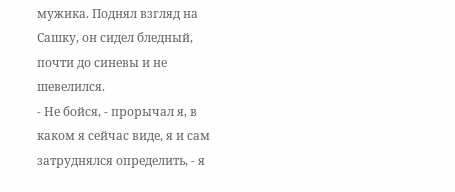мужика. Поднял взгляд на Сашку, он сидел бледный, почти до синевы и не шевелился.
- Не бойся, - прорычал я, в каком я сейчас виде, я и сам затруднялся определить, - я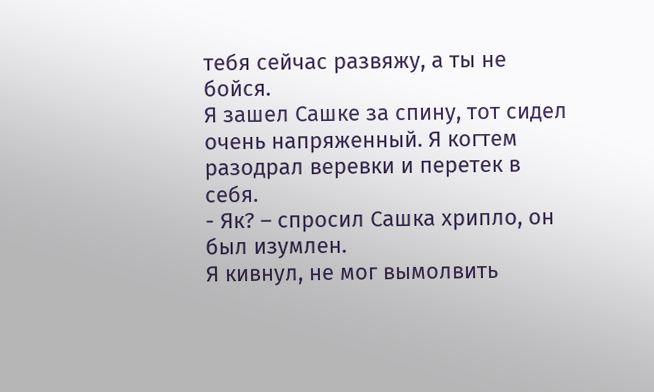тебя сейчас развяжу, а ты не бойся.
Я зашел Сашке за спину, тот сидел очень напряженный. Я когтем разодрал веревки и перетек в себя.
- Як? – спросил Сашка хрипло, он был изумлен.
Я кивнул, не мог вымолвить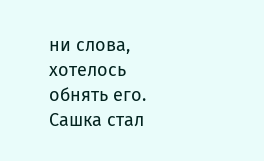ни слова, хотелось обнять его. Сашка стал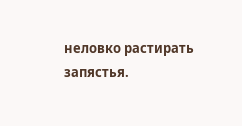неловко растирать запястья.